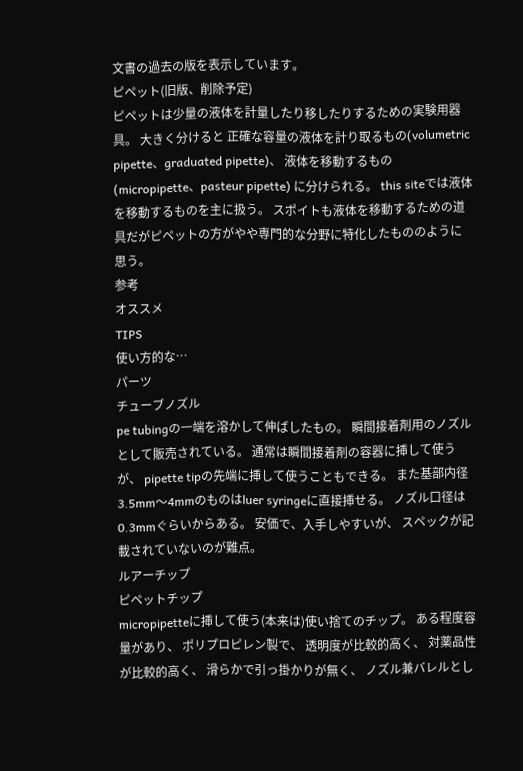文書の過去の版を表示しています。
ピペット(旧版、削除予定)
ピペットは少量の液体を計量したり移したりするための実験用器具。 大きく分けると 正確な容量の液体を計り取るもの(volumetric pipette、graduated pipette)、 液体を移動するもの(micropipette、pasteur pipette) に分けられる。 this siteでは液体を移動するものを主に扱う。 スポイトも液体を移動するための道具だがピペットの方がやや専門的な分野に特化したもののように思う。
参考
オススメ
TIPS
使い方的な…
パーツ
チューブノズル
pe tubingの一端を溶かして伸ばしたもの。 瞬間接着剤用のノズルとして販売されている。 通常は瞬間接着剤の容器に挿して使うが、 pipette tipの先端に挿して使うこともできる。 また基部内径3.5mm〜4mmのものはluer syringeに直接挿せる。 ノズル口径は0.3mmぐらいからある。 安価で、入手しやすいが、 スペックが記載されていないのが難点。
ルアーチップ
ピペットチップ
micropipetteに挿して使う(本来は)使い捨てのチップ。 ある程度容量があり、 ポリプロピレン製で、 透明度が比較的高く、 対薬品性が比較的高く、 滑らかで引っ掛かりが無く、 ノズル兼バレルとし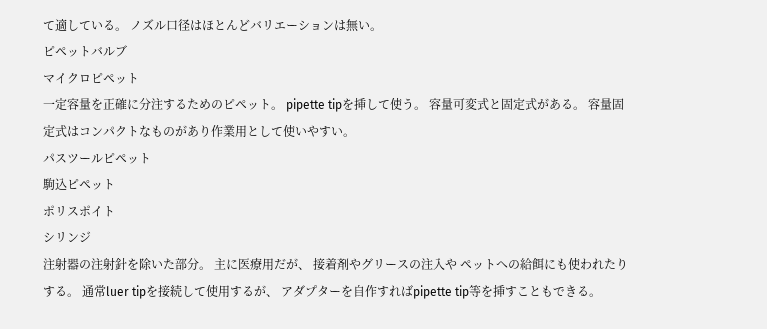て適している。 ノズル口径はほとんどバリエーションは無い。
ピペットバルブ
マイクロピペット
一定容量を正確に分注するためのピペット。 pipette tipを挿して使う。 容量可変式と固定式がある。 容量固定式はコンパクトなものがあり作業用として使いやすい。
パスツールピペット
駒込ピペット
ポリスポイト
シリンジ
注射器の注射針を除いた部分。 主に医療用だが、 接着剤やグリースの注入や ペットへの給餌にも使われたりする。 通常luer tipを接続して使用するが、 アダプターを自作すればpipette tip等を挿すこともできる。